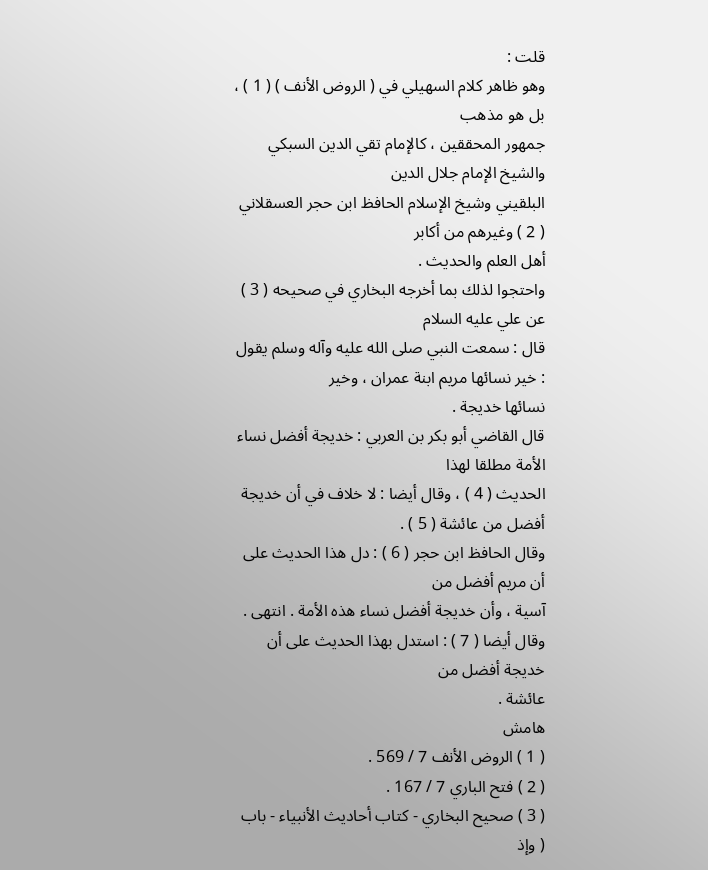قلت :
وهو ظاهر كلام السهيلي في ( الروض الأنف ) ( 1 ) ، بل هو مذهب
جمهور المحققين ، كالإمام تقي الدين السبكي والشيخ الإمام جلال الدين
البلقيني وشيخ الإسلام الحافظ ابن حجر العسقلاني ( 2 ) وغيرهم من أكابر
أهل العلم والحديث .
واحتجوا لذلك بما أخرجه البخاري في صحيحه ( 3 ) عن علي عليه السلام
قال : سمعت النبي صلى الله عليه وآله وسلم يقول : خير نسائها مريم ابنة عمران ، وخير
نسائها خديجة .
قال القاضي أبو بكر بن العربي : خديجة أفضل نساء الأمة مطلقا لهذا
الحديث ( 4 ) ، وقال أيضا : لا خلاف في أن خديجة أفضل من عائشة ( 5 ) .
وقال الحافظ ابن حجر ( 6 ) : دل هذا الحديث على أن مريم أفضل من
آسية ، وأن خديجة أفضل نساء هذه الأمة . انتهى .
وقال أيضا ( 7 ) : استدل بهذا الحديث على أن خديجة أفضل من
عائشة .
هامش
( 1 ) الروض الأنف 7 / 569 .
( 2 ) فتح الباري 7 / 167 .
( 3 ) صحيح البخاري - كتاب أحاديث الأنبياء - باب ( وإذ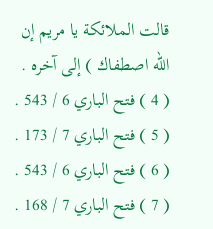قالت الملائكة يا مريم إن
الله اصطفاك ) إلى آخره .
( 4 ) فتح الباري 6 / 543 .
( 5 ) فتح الباري 7 / 173 .
( 6 ) فتح الباري 6 / 543 .
( 7 ) فتح الباري 7 / 168 .